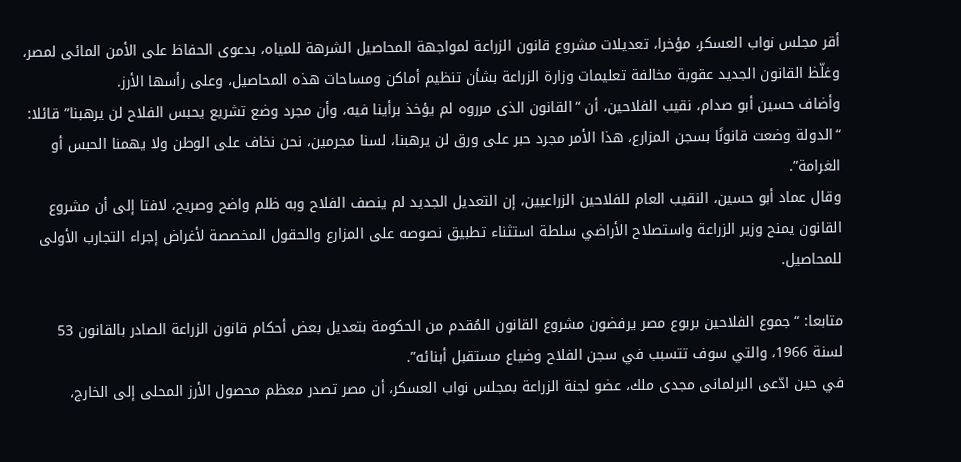أقر مجلس نواب العسكر، مؤخرا، تعديلات مشروع قانون الزراعة لمواجهة المحاصيل الشرهة للمياه، بدعوى الحفاظ على الأمن المائى لمصر، وغلّظ القانون الجديد عقوبة مخالفة تعليمات وزارة الزراعة بشأن تنظيم أماكن ومساحات هذه المحاصيل، وعلى رأسها الأرز.
وأضاف حسين أبو صدام، نقيب الفلاحين، أن “القانون الذى مرروه لم يؤخذ برأينا فيه، وأن مجرد وضع تشريع يحبس الفلاح لن يرهبنا” قائلا: “الدولة وضعت قانونًا بسجن المزارع، هذا الأمر مجرد حبر على ورق لن يرهبنا، لسنا مجرمين، نحن نخاف على الوطن ولا يهمنا الحبس أو الغرامة”.
وقال عماد أبو حسين، النقيب العام للفلاحين الزراعيين، إن التعديل الجديد لم ينصف الفلاح وبه ظلم واضح وصريح، لافتا إلى أن مشروع القانون يمنح وزير الزراعة واستصلاح الأراضي سلطة استثناء تطبيق نصوصه على المزارع والحقول المخصصة لأغراض إجراء التجارب الأولى للمحاصيل.

متابعا: “جموع الفلاحين بربوع مصر يرفضون مشروع القانون المُقدم من الحكومة بتعديل بعض أحكام قانون الزراعة الصادر بالقانون 53 لسنة 1966، والتي سوف تتسبب في سجن الفلاح وضياع مستقبل أبنائه”.
في حين ادّعى البرلمانى مجدى ملك، عضو لجنة الزراعة بمجلس نواب العسكر، أن مصر تصدر معظم محصول الأرز المحلى إلى الخارج،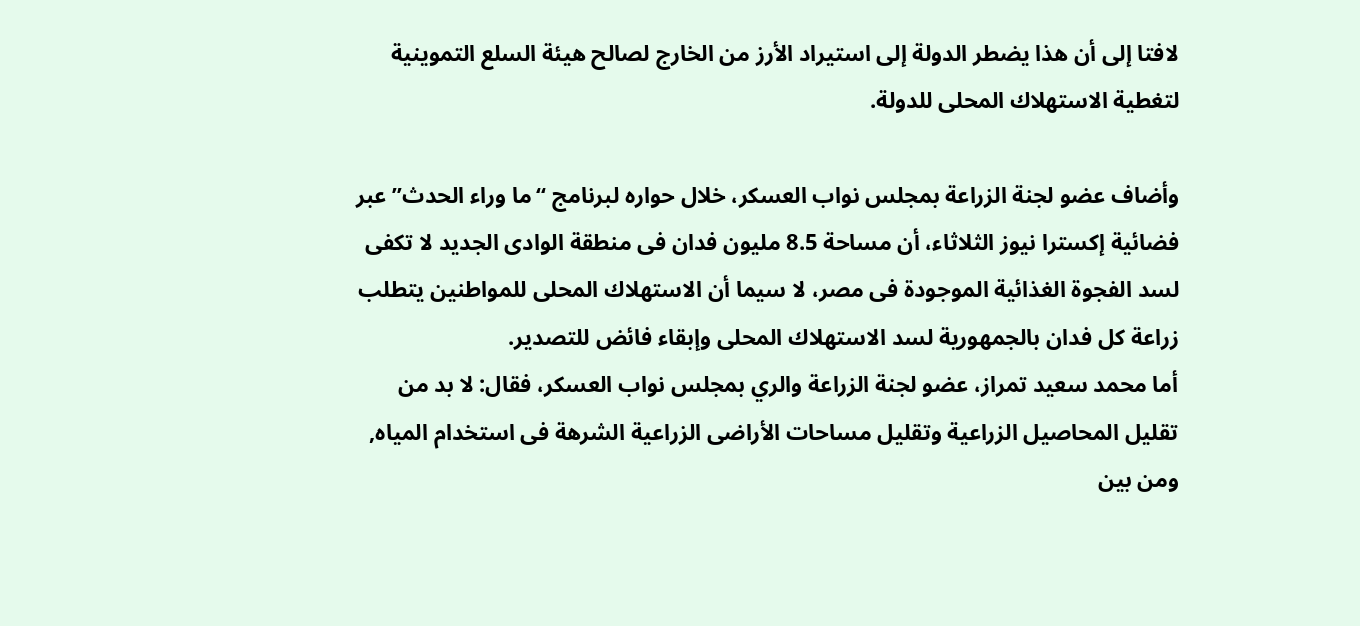لافتا إلى أن هذا يضطر الدولة إلى استيراد الأرز من الخارج لصالح هيئة السلع التموينية لتغطية الاستهلاك المحلى للدولة.

وأضاف عضو لجنة الزراعة بمجلس نواب العسكر، خلال حواره لبرنامج “ما وراء الحدث” عبر فضائية إكسترا نيوز الثلاثاء، أن مساحة 8.5 مليون فدان فى منطقة الوادى الجديد لا تكفى لسد الفجوة الغذائية الموجودة فى مصر، لا سيما أن الاستهلاك المحلى للمواطنين يتطلب زراعة كل فدان بالجمهورية لسد الاستهلاك المحلى وإبقاء فائض للتصدير.
أما محمد سعيد تمراز، عضو لجنة الزراعة والري بمجلس نواب العسكر، فقال: لا بد من تقليل المحاصيل الزراعية وتقليل مساحات الأراضى الزراعية الشرهة فى استخدام المياه, ومن بين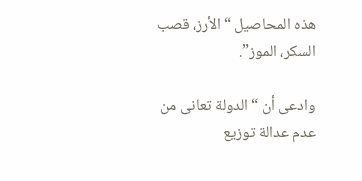هذه المحاصيل “الأرز، قصب السكر، الموز”.

وادعى أن “الدولة تعانى من عدم عدالة توزيع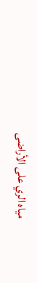مياه الري على الأراضى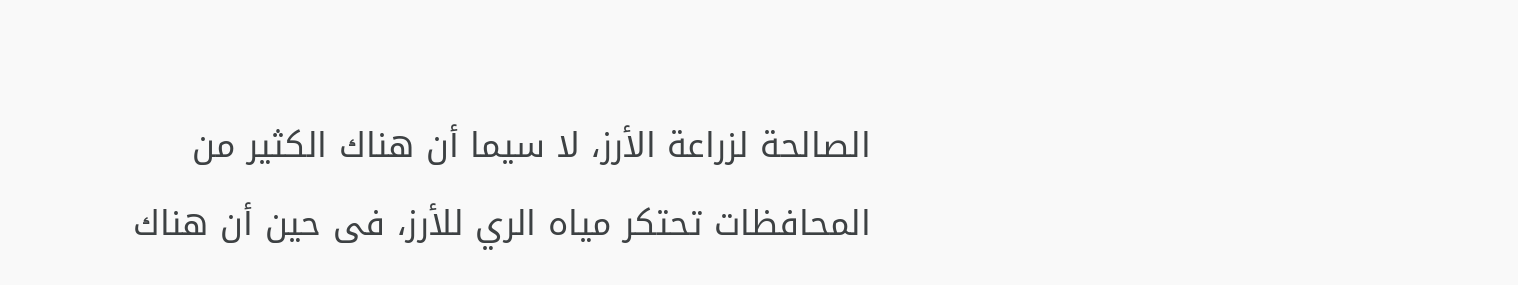الصالحة لزراعة الأرز، لا سيما أن هناك الكثير من المحافظات تحتكر مياه الري للأرز، فى حين أن هناك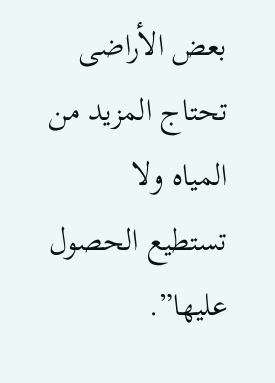بعض الأراضى تحتاج المزيد من المياه ولا تستطيع الحصول عليها”.